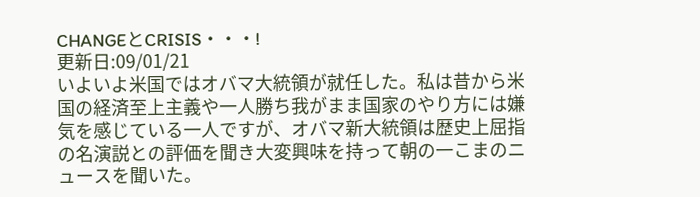CHANGEとCRISIS・・・!
更新日:09/01/21
いよいよ米国ではオバマ大統領が就任した。私は昔から米国の経済至上主義や一人勝ち我がまま国家のやり方には嫌気を感じている一人ですが、オバマ新大統領は歴史上屈指の名演説との評価を聞き大変興味を持って朝の一こまのニュースを聞いた。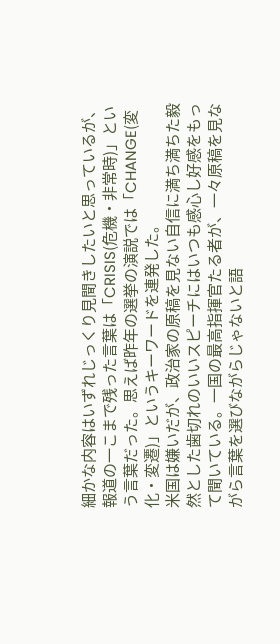細かな内容はいずれじっくり見聞きしたいと思っているが、報道の一こまで残った言葉は「CRISIS(危機・非常時)」という言葉だった。思えば昨年の選挙の演説では「CHANGE(変化・変遷)」というキーワードを連発した。
米国は嫌いだが、政治家の原稿を見ない自信に満ち満ちた毅然とした歯切れのいいスピーチにはいつも感心し好感をもって聞いている。一国の最高指揮官たる者が、一々原稿を見ながら言葉を選びながらじゃないと語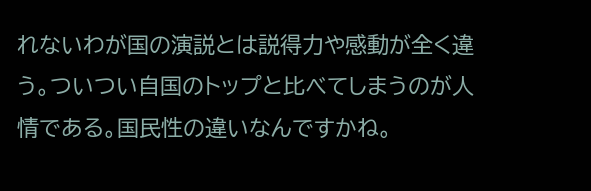れないわが国の演説とは説得力や感動が全く違う。ついつい自国のトップと比べてしまうのが人情である。国民性の違いなんですかね。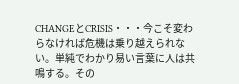CHANGEとCRISIS・・・今こそ変わらなければ危機は乗り越えられない。単純でわかり易い言葉に人は共鳴する。その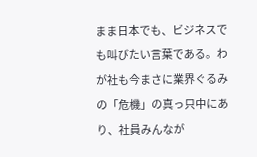まま日本でも、ビジネスでも叫びたい言葉である。わが社も今まさに業界ぐるみの「危機」の真っ只中にあり、社員みんなが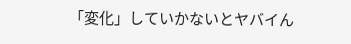「変化」していかないとヤバイん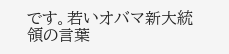です。若いオバマ新大統領の言葉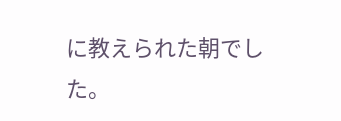に教えられた朝でした。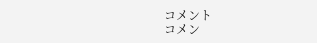コメント
コメン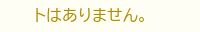トはありません。